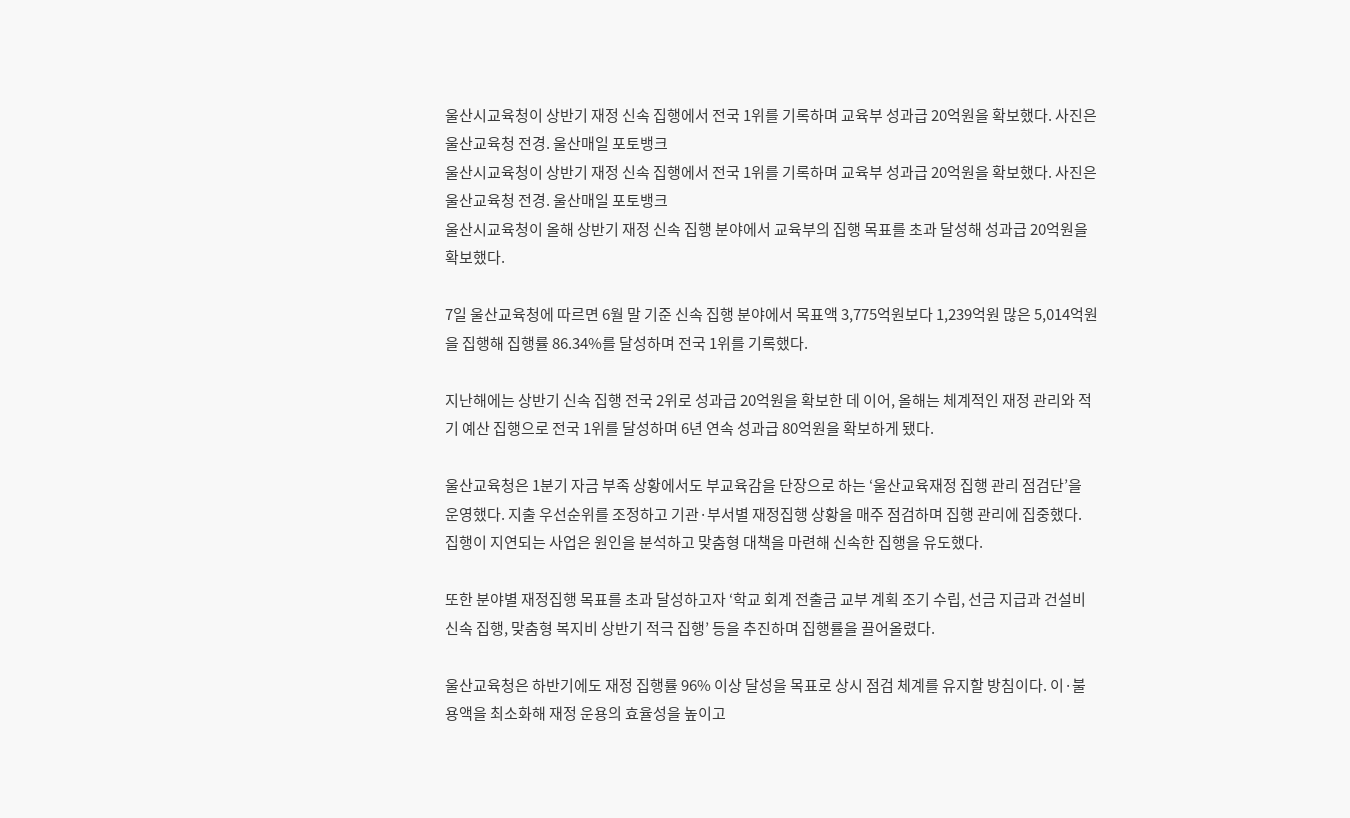울산시교육청이 상반기 재정 신속 집행에서 전국 1위를 기록하며 교육부 성과급 20억원을 확보했다. 사진은 울산교육청 전경. 울산매일 포토뱅크
울산시교육청이 상반기 재정 신속 집행에서 전국 1위를 기록하며 교육부 성과급 20억원을 확보했다. 사진은 울산교육청 전경. 울산매일 포토뱅크
울산시교육청이 올해 상반기 재정 신속 집행 분야에서 교육부의 집행 목표를 초과 달성해 성과급 20억원을 확보했다.

7일 울산교육청에 따르면 6월 말 기준 신속 집행 분야에서 목표액 3,775억원보다 1,239억원 많은 5,014억원을 집행해 집행률 86.34%를 달성하며 전국 1위를 기록했다.

지난해에는 상반기 신속 집행 전국 2위로 성과급 20억원을 확보한 데 이어, 올해는 체계적인 재정 관리와 적기 예산 집행으로 전국 1위를 달성하며 6년 연속 성과급 80억원을 확보하게 됐다.

울산교육청은 1분기 자금 부족 상황에서도 부교육감을 단장으로 하는 ‘울산교육재정 집행 관리 점검단’을 운영했다. 지출 우선순위를 조정하고 기관·부서별 재정집행 상황을 매주 점검하며 집행 관리에 집중했다. 집행이 지연되는 사업은 원인을 분석하고 맞춤형 대책을 마련해 신속한 집행을 유도했다.

또한 분야별 재정집행 목표를 초과 달성하고자 ‘학교 회계 전출금 교부 계획 조기 수립, 선금 지급과 건설비 신속 집행, 맞춤형 복지비 상반기 적극 집행’ 등을 추진하며 집행률을 끌어올렸다.

울산교육청은 하반기에도 재정 집행률 96% 이상 달성을 목표로 상시 점검 체계를 유지할 방침이다. 이·불용액을 최소화해 재정 운용의 효율성을 높이고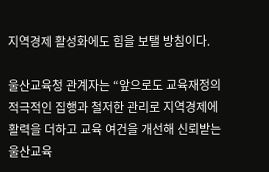지역경제 활성화에도 힘을 보탤 방침이다.

울산교육청 관계자는 “앞으로도 교육재정의 적극적인 집행과 철저한 관리로 지역경제에 활력을 더하고 교육 여건을 개선해 신뢰받는 울산교육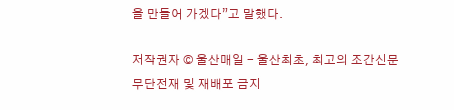을 만들어 가겠다”고 말했다.

저작권자 © 울산매일 - 울산최초, 최고의 조간신문 무단전재 및 재배포 금지